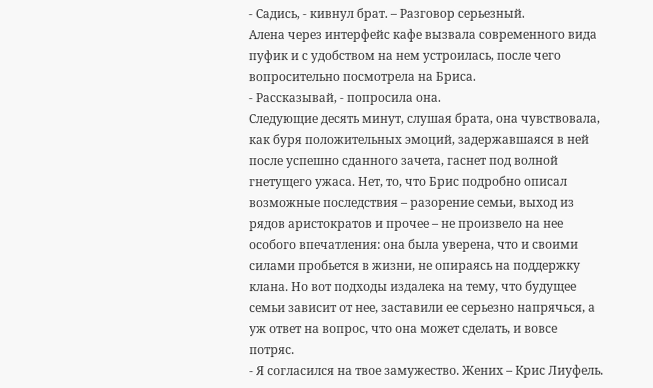- Садись, - кивнул брат. – Разговор серьезный.
Алена через интерфейс кафе вызвала современного вида пуфик и с удобством на нем устроилась, после чего вопросительно посмотрела на Бриса.
- Рассказывай, - попросила она.
Следующие десять минут, слушая брата, она чувствовала, как буря положительных эмоций, задержавшаяся в ней после успешно сданного зачета, гаснет под волной гнетущего ужаса. Нет, то, что Брис подробно описал возможные последствия – разорение семьи, выход из рядов аристократов и прочее – не произвело на нее особого впечатления: она была уверена, что и своими силами пробьется в жизни, не опираясь на поддержку клана. Но вот подходы издалека на тему, что будущее семьи зависит от нее, заставили ее серьезно напрячься, а уж ответ на вопрос, что она может сделать, и вовсе потряс.
- Я согласился на твое замужество. Жених – Крис Лиуфель.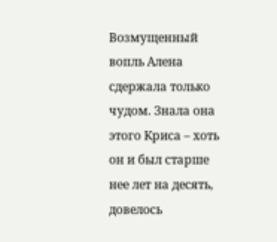Возмущенный вопль Алена сдержала только чудом. Знала она этого Криса – хоть он и был старше нее лет на десять, довелось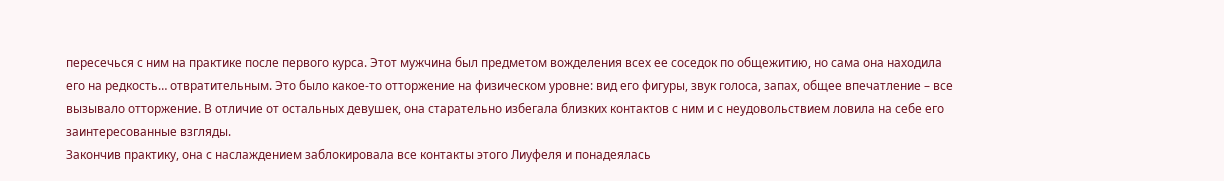пересечься с ним на практике после первого курса. Этот мужчина был предметом вожделения всех ее соседок по общежитию, но сама она находила его на редкость… отвратительным. Это было какое-то отторжение на физическом уровне: вид его фигуры, звук голоса, запах, общее впечатление – все вызывало отторжение. В отличие от остальных девушек, она старательно избегала близких контактов с ним и с неудовольствием ловила на себе его заинтересованные взгляды.
Закончив практику, она с наслаждением заблокировала все контакты этого Лиуфеля и понадеялась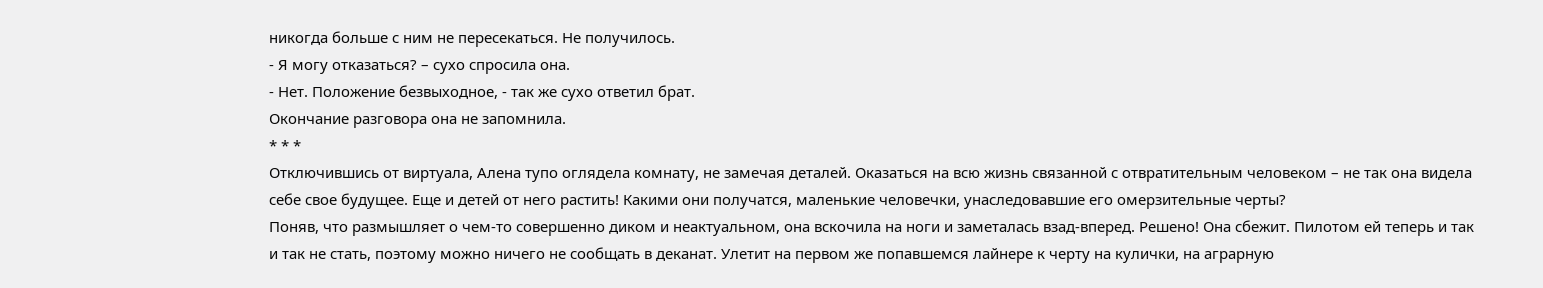никогда больше с ним не пересекаться. Не получилось.
- Я могу отказаться? – сухо спросила она.
- Нет. Положение безвыходное, - так же сухо ответил брат.
Окончание разговора она не запомнила.
* * *
Отключившись от виртуала, Алена тупо оглядела комнату, не замечая деталей. Оказаться на всю жизнь связанной с отвратительным человеком – не так она видела себе свое будущее. Еще и детей от него растить! Какими они получатся, маленькие человечки, унаследовавшие его омерзительные черты?
Поняв, что размышляет о чем-то совершенно диком и неактуальном, она вскочила на ноги и заметалась взад-вперед. Решено! Она сбежит. Пилотом ей теперь и так и так не стать, поэтому можно ничего не сообщать в деканат. Улетит на первом же попавшемся лайнере к черту на кулички, на аграрную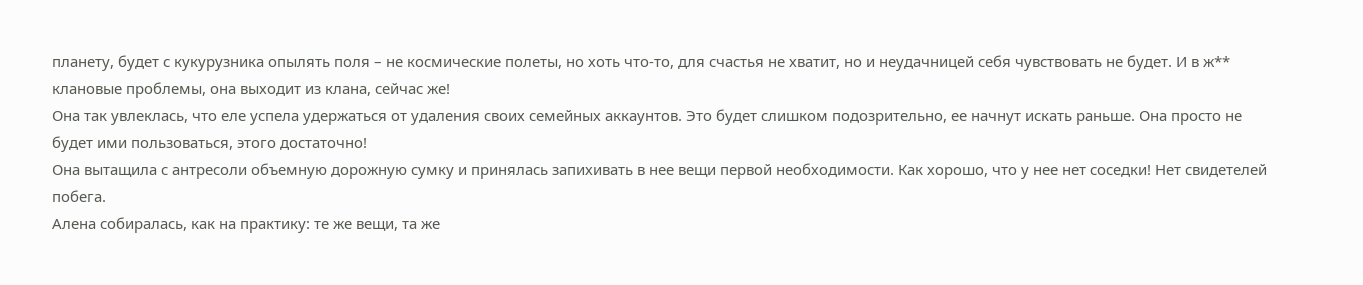планету, будет с кукурузника опылять поля – не космические полеты, но хоть что-то, для счастья не хватит, но и неудачницей себя чувствовать не будет. И в ж** клановые проблемы, она выходит из клана, сейчас же!
Она так увлеклась, что еле успела удержаться от удаления своих семейных аккаунтов. Это будет слишком подозрительно, ее начнут искать раньше. Она просто не будет ими пользоваться, этого достаточно!
Она вытащила с антресоли объемную дорожную сумку и принялась запихивать в нее вещи первой необходимости. Как хорошо, что у нее нет соседки! Нет свидетелей побега.
Алена собиралась, как на практику: те же вещи, та же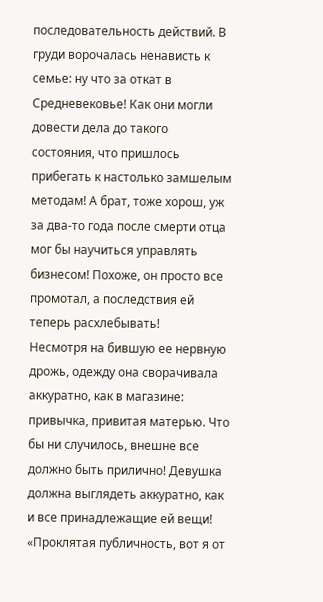последовательность действий. В груди ворочалась ненависть к семье: ну что за откат в Средневековье! Как они могли довести дела до такого состояния, что пришлось прибегать к настолько замшелым методам! А брат, тоже хорош, уж за два-то года после смерти отца мог бы научиться управлять бизнесом! Похоже, он просто все промотал, а последствия ей теперь расхлебывать!
Несмотря на бившую ее нервную дрожь, одежду она сворачивала аккуратно, как в магазине: привычка, привитая матерью. Что бы ни случилось, внешне все должно быть прилично! Девушка должна выглядеть аккуратно, как и все принадлежащие ей вещи!
«Проклятая публичность, вот я от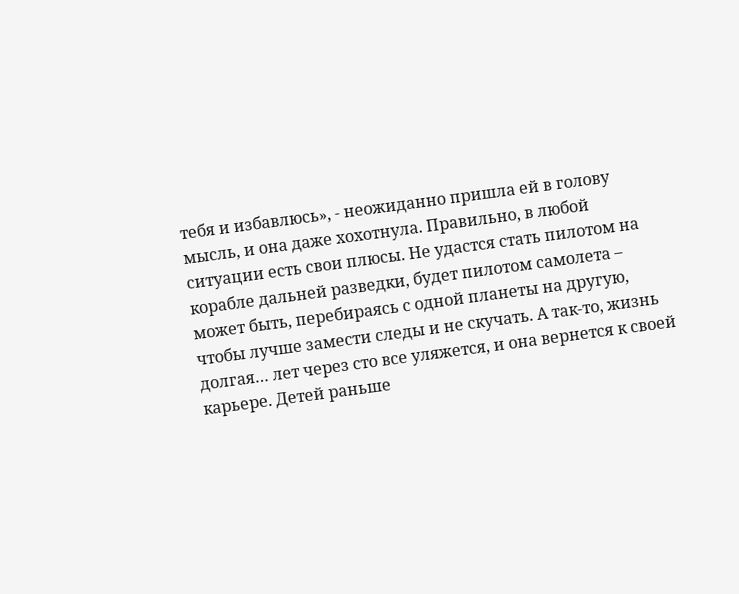тебя и избавлюсь», - неожиданно пришла ей в голову мысль, и она даже хохотнула. Правильно, в любой ситуации есть свои плюсы. Не удастся стать пилотом на корабле дальней разведки, будет пилотом самолета – может быть, перебираясь с одной планеты на другую, чтобы лучше замести следы и не скучать. А так-то, жизнь долгая… лет через сто все уляжется, и она вернется к своей карьере. Детей раньше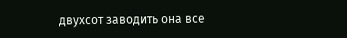двухсот заводить она все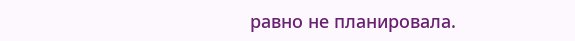равно не планировала.